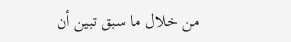من خلال ما سبق تبين أن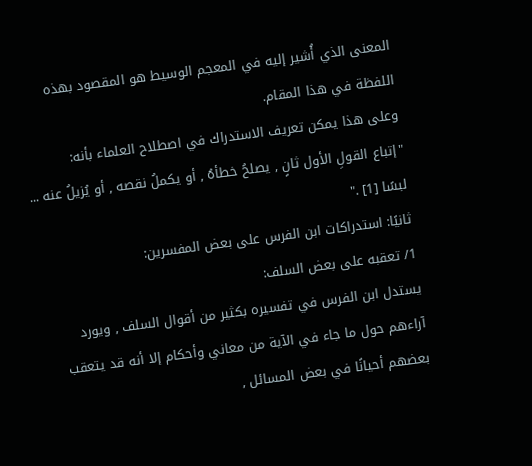المعنى الذي أُشير إليه في المعجم الوسيط هو المقصود بهذه اللفظة في هذا المقام.
وعلى هذا يمكن تعريف الاستدراك في اصطلاح العلماء بأنه:
"إتباع القولِ الأول ثانٍ , يصلحُ خطأهُ , أو يكملُ نقصه , أو يُزيلُ عنه ... لبسًا [1] ."
ثانيًا: استدراكات ابن الفرس على بعض المفسرين:
1/ تعقبه على بعض السلف:
يستدل ابن الفرس في تفسيره بكثير من أقوال السلف , ويورد آراءهم حول ما جاء في الآية من معاني وأحكام إلا أنه قد يتعقب بعضهم أحيانًا في بعض المسائل ,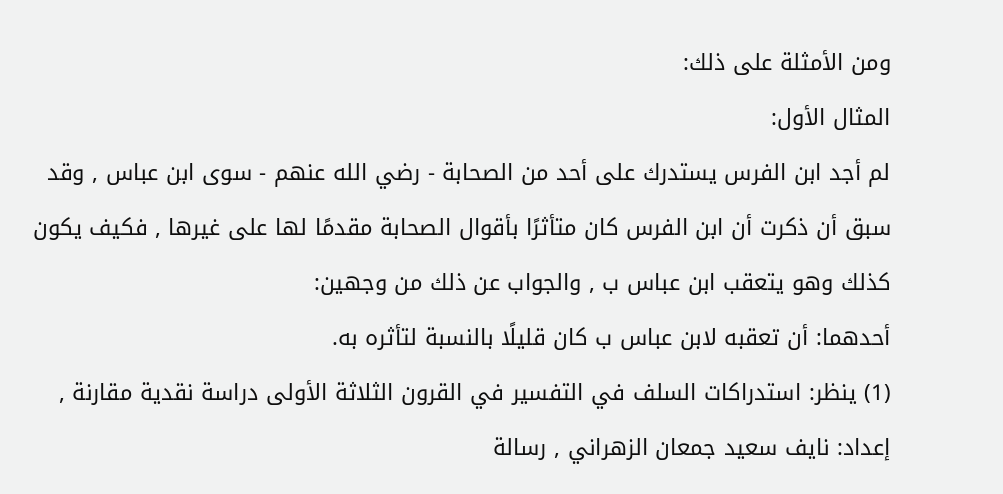ومن الأمثلة على ذلك:
المثال الأول:
لم أجد ابن الفرس يستدرك على أحد من الصحابة - رضي الله عنهم - سوى ابن عباس , وقد سبق أن ذكرت أن ابن الفرس كان متأثرًا بأقوال الصحابة مقدمًا لها على غيرها , فكيف يكون كذلك وهو يتعقب ابن عباس ب , والجواب عن ذلك من وجهين:
أحدهما: أن تعقبه لابن عباس ب كان قليلًا بالنسبة لتأثره به.
(1) ينظر: استدراكات السلف في التفسير في القرون الثلاثة الأولى دراسة نقدية مقارنة , إعداد: نايف سعيد جمعان الزهراني , رسالة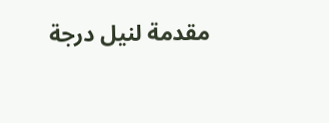مقدمة لنيل درجة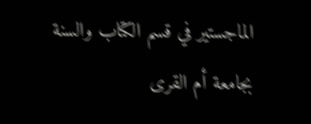الماجستير في قسم الكتاب والسنة بجامعة أم القرى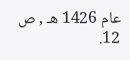عام 1426 هـ , ص 12.